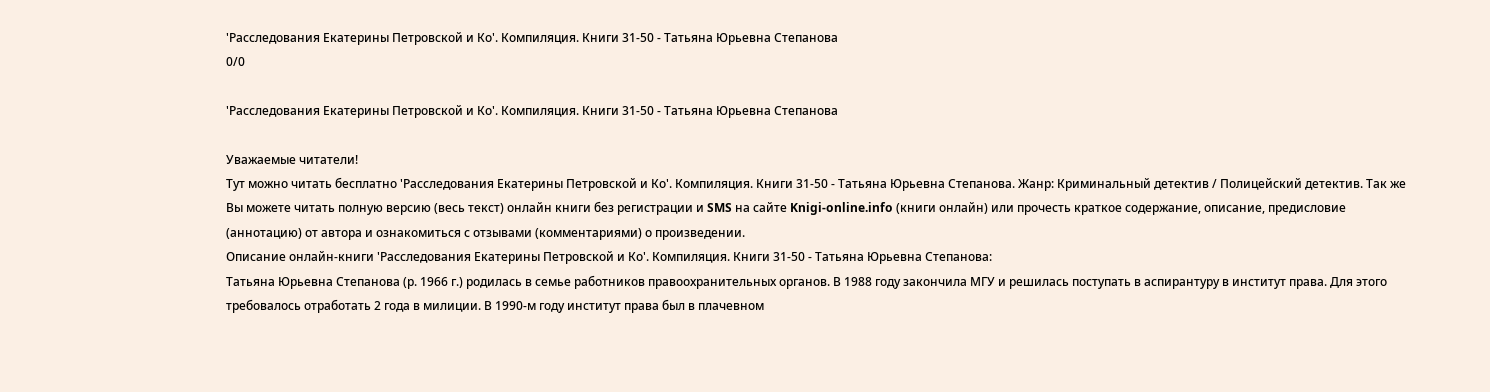'Расследования Екатерины Петровской и Ко'. Компиляция. Книги 31-50 - Татьяна Юрьевна Степанова
0/0

'Расследования Екатерины Петровской и Ко'. Компиляция. Книги 31-50 - Татьяна Юрьевна Степанова

Уважаемые читатели!
Тут можно читать бесплатно 'Расследования Екатерины Петровской и Ко'. Компиляция. Книги 31-50 - Татьяна Юрьевна Степанова. Жанр: Криминальный детектив / Полицейский детектив. Так же Вы можете читать полную версию (весь текст) онлайн книги без регистрации и SMS на сайте Knigi-online.info (книги онлайн) или прочесть краткое содержание, описание, предисловие (аннотацию) от автора и ознакомиться с отзывами (комментариями) о произведении.
Описание онлайн-книги 'Расследования Екатерины Петровской и Ко'. Компиляция. Книги 31-50 - Татьяна Юрьевна Степанова:
Татьяна Юрьевна Степанова (р. 1966 г.) родилась в семье работников правоохранительных органов. В 1988 году закончила МГУ и решилась поступать в аспирантуру в институт права. Для этого требовалось отработать 2 года в милиции. В 1990-м году институт права был в плачевном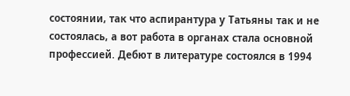состоянии, так что аспирантура у Татьяны так и не состоялась, а вот работа в органах стала основной профессией. Дебют в литературе состоялся в 1994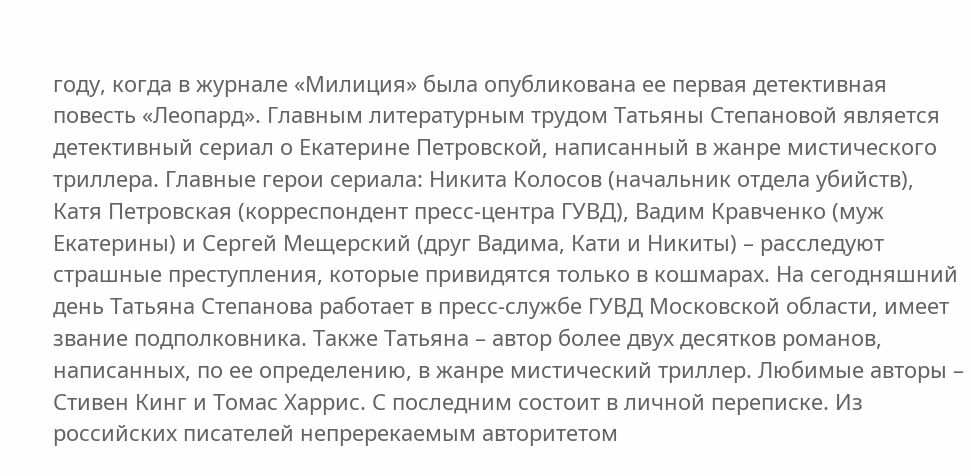году, когда в журнале «Милиция» была опубликована ее первая детективная повесть «Леопард». Главным литературным трудом Татьяны Степановой является детективный сериал о Екатерине Петровской, написанный в жанре мистического триллера. Главные герои сериала: Никита Колосов (начальник отдела убийств), Катя Петровская (корреспондент пресс-центра ГУВД), Вадим Кравченко (муж Екатерины) и Сергей Мещерский (друг Вадима, Кати и Никиты) – расследуют страшные преступления, которые привидятся только в кошмарах. На сегодняшний день Татьяна Степанова работает в пресс-службе ГУВД Московской области, имеет звание подполковника. Также Татьяна – автор более двух десятков романов, написанных, по ее определению, в жанре мистический триллер. Любимые авторы – Стивен Кинг и Томас Харрис. С последним состоит в личной переписке. Из российских писателей непререкаемым авторитетом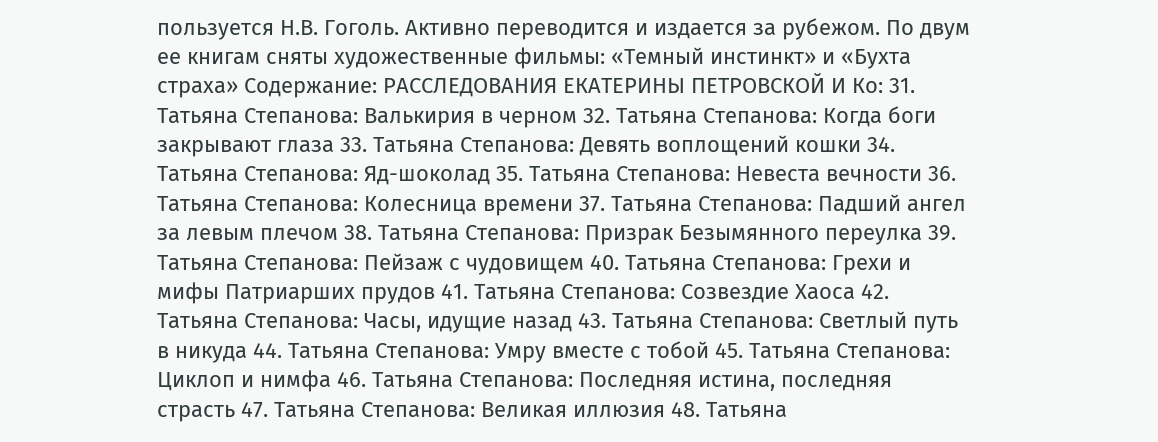пользуется Н.В. Гоголь. Активно переводится и издается за рубежом. По двум ее книгам сняты художественные фильмы: «Темный инстинкт» и «Бухта страха» Содержание: РАССЛЕДОВАНИЯ ЕКАТЕРИНЫ ПЕТРОВСКОЙ И Ко: 31. Татьяна Степанова: Валькирия в черном 32. Татьяна Степанова: Когда боги закрывают глаза 33. Татьяна Степанова: Девять воплощений кошки 34. Татьяна Степанова: Яд-шоколад 35. Татьяна Степанова: Невеста вечности 36. Татьяна Степанова: Колесница времени 37. Татьяна Степанова: Падший ангел за левым плечом 38. Татьяна Степанова: Призрак Безымянного переулка 39. Татьяна Степанова: Пейзаж с чудовищем 40. Татьяна Степанова: Грехи и мифы Патриарших прудов 41. Татьяна Степанова: Созвездие Хаоса 42. Татьяна Степанова: Часы, идущие назад 43. Татьяна Степанова: Светлый путь в никуда 44. Татьяна Степанова: Умру вместе с тобой 45. Татьяна Степанова: Циклоп и нимфа 46. Татьяна Степанова: Последняя истина, последняя страсть 47. Татьяна Степанова: Великая иллюзия 48. Татьяна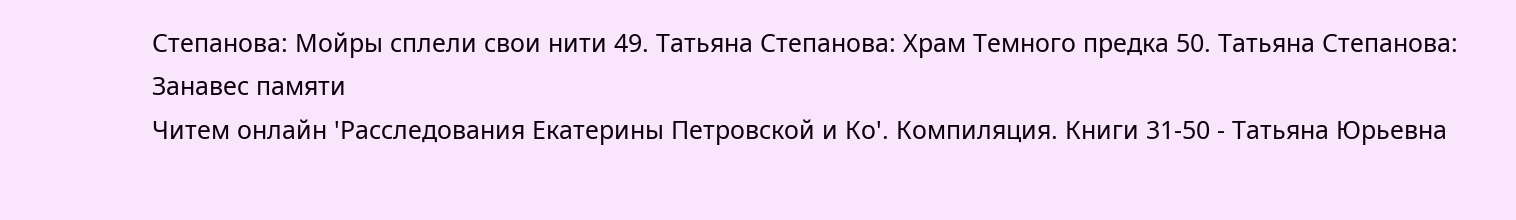Степанова: Мойры сплели свои нити 49. Татьяна Степанова: Храм Темного предка 50. Татьяна Степанова: Занавес памяти
Читем онлайн 'Расследования Екатерины Петровской и Ко'. Компиляция. Книги 31-50 - Татьяна Юрьевна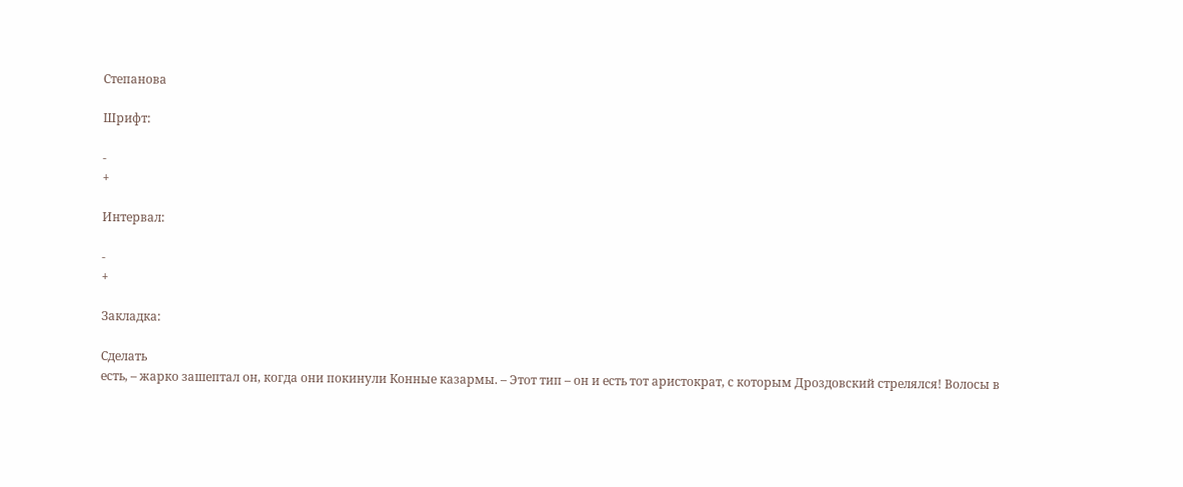Степанова

Шрифт:

-
+

Интервал:

-
+

Закладка:

Сделать
есть, – жарко зашептал он, когда они покинули Конные казармы. – Этот тип – он и есть тот аристократ, с которым Дроздовский стрелялся! Волосы в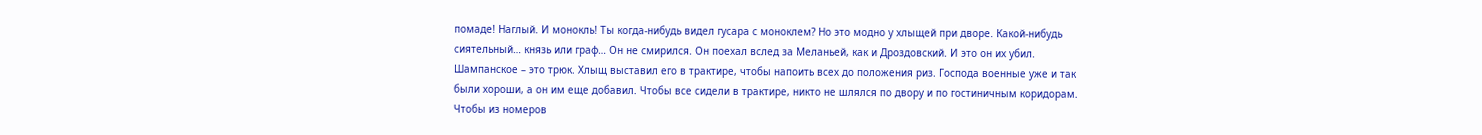помаде! Наглый. И монокль! Ты когда-нибудь видел гусара с моноклем? Но это модно у хлыщей при дворе. Какой-нибудь сиятельный… князь или граф… Он не смирился. Он поехал вслед за Меланьей, как и Дроздовский. И это он их убил. Шампанское – это трюк. Хлыщ выставил его в трактире, чтобы напоить всех до положения риз. Господа военные уже и так были хороши, а он им еще добавил. Чтобы все сидели в трактире, никто не шлялся по двору и по гостиничным коридорам. Чтобы из номеров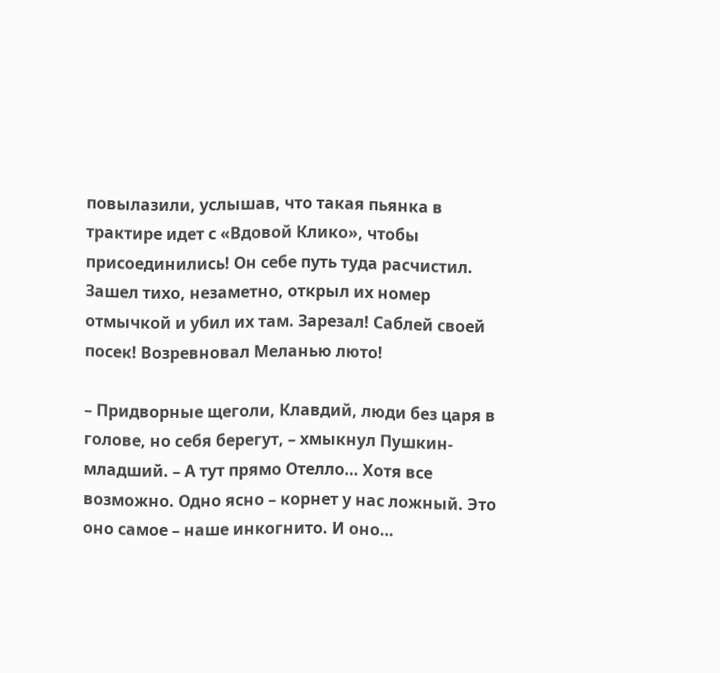повылазили, услышав, что такая пьянка в трактире идет с «Вдовой Клико», чтобы присоединились! Он себе путь туда расчистил. Зашел тихо, незаметно, открыл их номер отмычкой и убил их там. Зарезал! Саблей своей посек! Возревновал Меланью люто!

– Придворные щеголи, Клавдий, люди без царя в голове, но себя берегут, – хмыкнул Пушкин-младший. – А тут прямо Отелло… Хотя все возможно. Одно ясно – корнет у нас ложный. Это оно самое – наше инкогнито. И оно…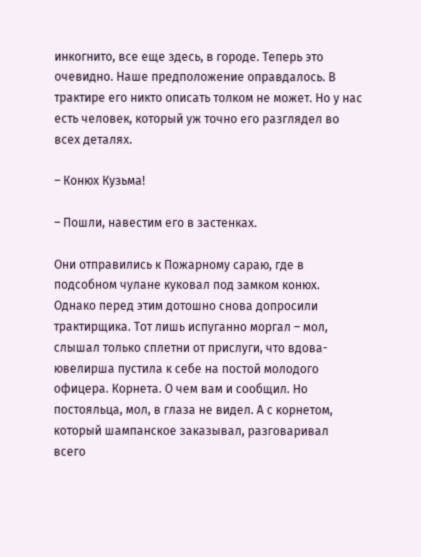инкогнито, все еще здесь, в городе. Теперь это очевидно. Наше предположение оправдалось. В трактире его никто описать толком не может. Но у нас есть человек, который уж точно его разглядел во всех деталях.

– Конюх Кузьма!

– Пошли, навестим его в застенках.

Они отправились к Пожарному сараю, где в подсобном чулане куковал под замком конюх. Однако перед этим дотошно снова допросили трактирщика. Тот лишь испуганно моргал – мол, слышал только сплетни от прислуги, что вдова-ювелирша пустила к себе на постой молодого офицера. Корнета. О чем вам и сообщил. Но постояльца, мол, в глаза не видел. А с корнетом, который шампанское заказывал, разговаривал всего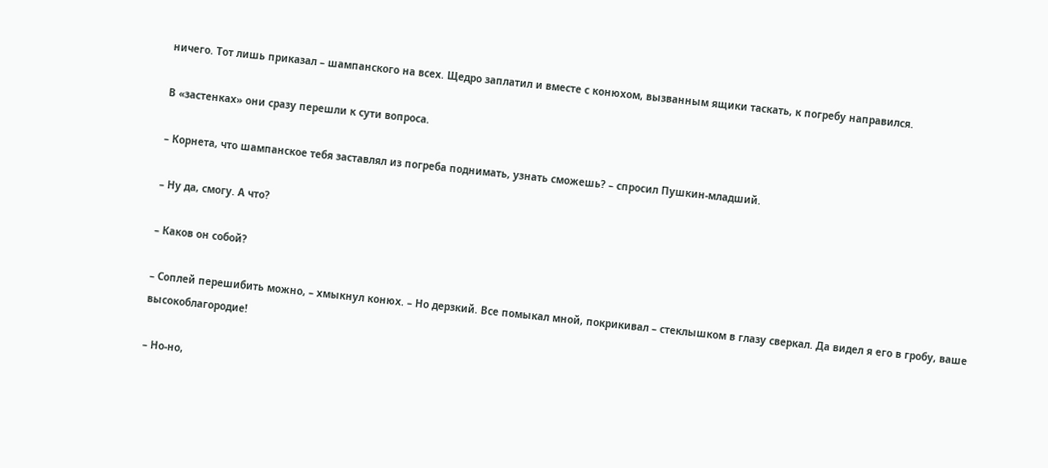ничего. Тот лишь приказал – шампанского на всех. Щедро заплатил и вместе с конюхом, вызванным ящики таскать, к погребу направился.

В «застенках» они сразу перешли к сути вопроса.

– Корнета, что шампанское тебя заставлял из погреба поднимать, узнать сможешь? – спросил Пушкин-младший.

– Ну да, смогу. А что?

– Каков он собой?

– Соплей перешибить можно, – хмыкнул конюх. – Но дерзкий. Все помыкал мной, покрикивал – стеклышком в глазу сверкал. Да видел я его в гробу, ваше высокоблагородие!

– Но-но,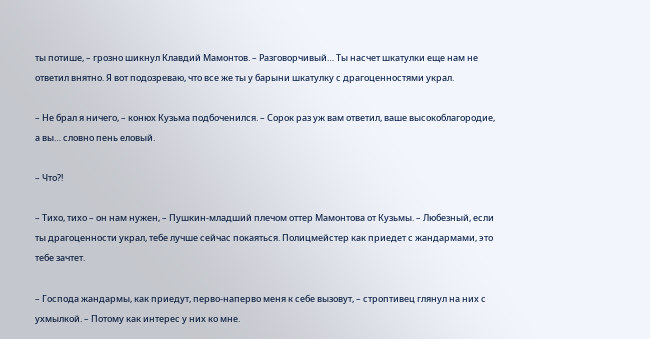ты потише, – грозно шикнул Клавдий Мамонтов. – Разговорчивый… Ты насчет шкатулки еще нам не ответил внятно. Я вот подозреваю, что все же ты у барыни шкатулку с драгоценностями украл.

– Не брал я ничего, – конюх Кузьма подбоченился. – Сорок раз уж вам ответил, ваше высокоблагородие, а вы… словно пень еловый.

– Что?!

– Тихо, тихо – он нам нужен, – Пушкин-младший плечом оттер Мамонтова от Кузьмы. – Любезный, если ты драгоценности украл, тебе лучше сейчас покаяться. Полицмейстер как приедет с жандармами, это тебе зачтет.

– Господа жандармы, как приедут, перво-наперво меня к себе вызовут, – строптивец глянул на них с ухмылкой. – Потому как интерес у них ко мне.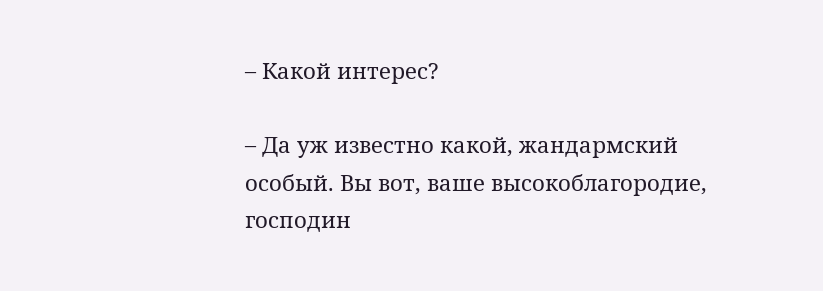– Какой интерес?

– Да уж известно какой, жандармский особый. Вы вот, ваше высокоблагородие, господин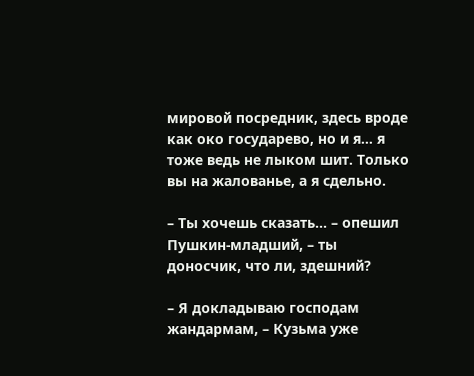мировой посредник, здесь вроде как око государево, но и я… я тоже ведь не лыком шит. Только вы на жалованье, а я сдельно.

– Ты хочешь сказать… – опешил Пушкин-младший, – ты доносчик, что ли, здешний?

– Я докладываю господам жандармам, – Кузьма уже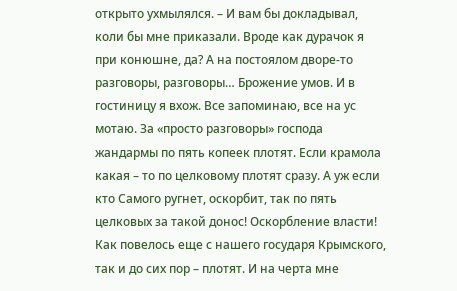открыто ухмылялся. – И вам бы докладывал, коли бы мне приказали. Вроде как дурачок я при конюшне, да? А на постоялом дворе-то разговоры, разговоры… Брожение умов. И в гостиницу я вхож. Все запоминаю, все на ус мотаю. За «просто разговоры» господа жандармы по пять копеек плотят. Если крамола какая – то по целковому плотят сразу. А уж если кто Самого ругнет, оскорбит, так по пять целковых за такой донос! Оскорбление власти! Как повелось еще с нашего государя Крымского, так и до сих пор – плотят. И на черта мне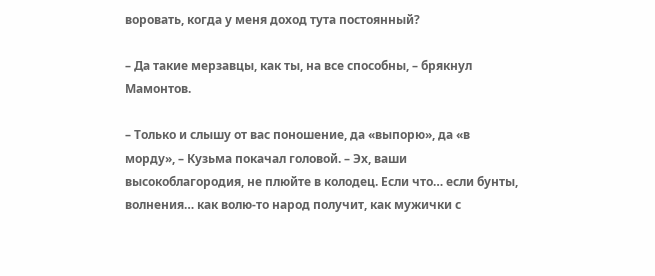воровать, когда у меня доход тута постоянный?

– Да такие мерзавцы, как ты, на все способны, – брякнул Мамонтов.

– Только и слышу от вас поношение, да «выпорю», да «в морду», – Кузьма покачал головой. – Эх, ваши высокоблагородия, не плюйте в колодец. Если что… если бунты, волнения… как волю-то народ получит, как мужички с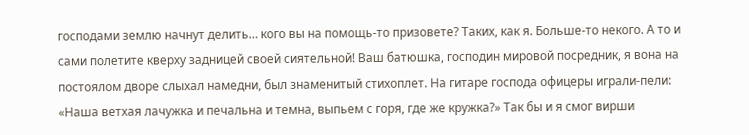господами землю начнут делить… кого вы на помощь-то призовете? Таких, как я. Больше-то некого. А то и сами полетите кверху задницей своей сиятельной! Ваш батюшка, господин мировой посредник, я вона на постоялом дворе слыхал намедни, был знаменитый стихоплет. На гитаре господа офицеры играли-пели: «Наша ветхая лачужка и печальна и темна, выпьем с горя, где же кружка?» Так бы и я смог вирши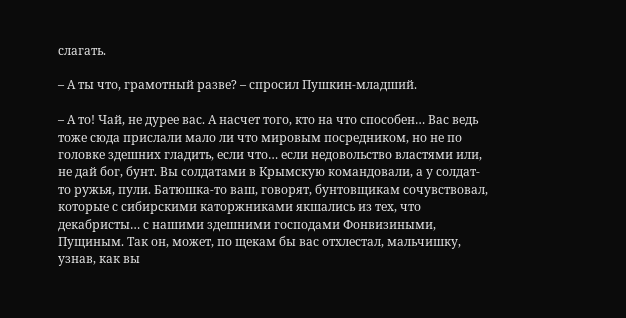слагать.

– А ты что, грамотный разве? – спросил Пушкин-младший.

– А то! Чай, не дурее вас. А насчет того, кто на что способен… Вас ведь тоже сюда прислали мало ли что мировым посредником, но не по головке здешних гладить, если что… если недовольство властями или, не дай бог, бунт. Вы солдатами в Крымскую командовали, а у солдат-то ружья, пули. Батюшка-то ваш, говорят, бунтовщикам сочувствовал, которые с сибирскими каторжниками якшались из тех, что декабристы… с нашими здешними господами Фонвизиными, Пущиным. Так он, может, по щекам бы вас отхлестал, мальчишку, узнав, как вы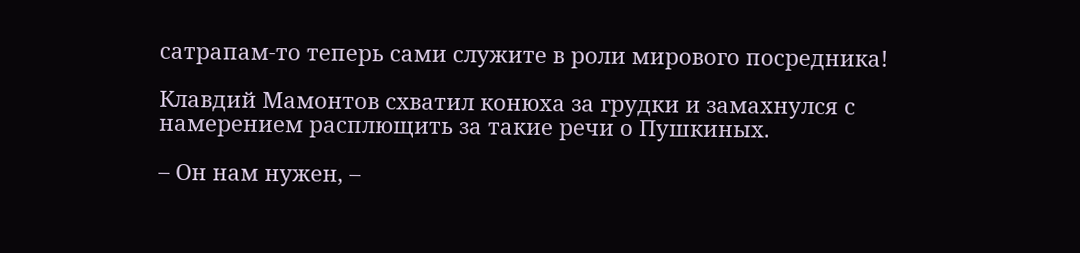сатрапам-то теперь сами служите в роли мирового посредника!

Клавдий Мамонтов схватил конюха за грудки и замахнулся с намерением расплющить за такие речи о Пушкиных.

– Он нам нужен, –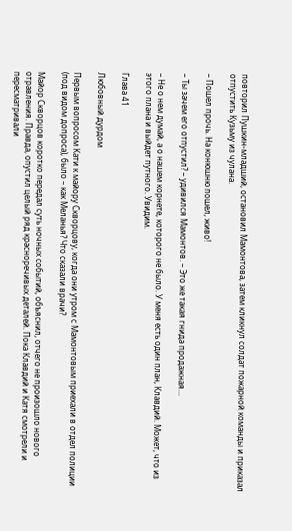повторил Пушкин-младший, остановил Мамонтова, затем кликнул солдат пожарной команды и приказал отпустить Кузьму из чулана.

– Пошел прочь. На конюшню пошел, живо!

– Ты зачем его отпустил? – удивился Мамонтов. – Это же такая гнида продажная…

– Не о нем думай, а о нашем корнете, которого не было. У меня есть один план, Клавдий. Может, что из этого плана и выйдет путного. Увидим.

Глава 41

Любовный дурдом

Первым вопросом Кати к майору Скворцову, когда они утром с Мамонтовым приехали в отдел полиции (под видом допроса), было – как Меланья? Что сказали врачи?

Майор Скворцов коротко передал суть ночных событий, объяснил, отчего не произошло нового отравления. Правда, опустил целый ряд красноречивых деталей. Пока Клавдий и Катя смотрели и пересматривали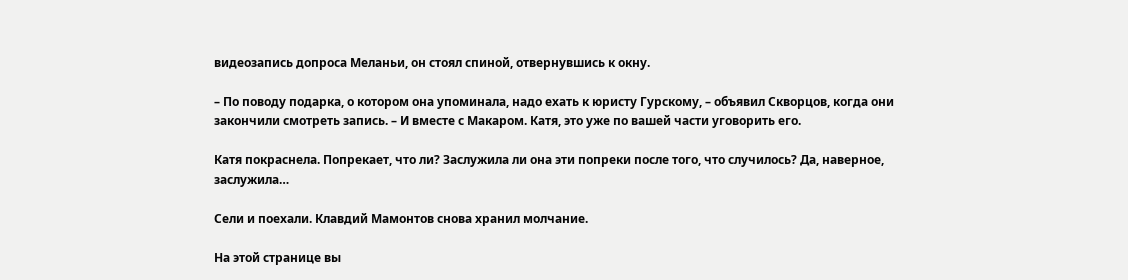видеозапись допроса Меланьи, он стоял спиной, отвернувшись к окну.

– По поводу подарка, о котором она упоминала, надо ехать к юристу Гурскому, – объявил Скворцов, когда они закончили смотреть запись. – И вместе с Макаром. Катя, это уже по вашей части уговорить его.

Катя покраснела. Попрекает, что ли? Заслужила ли она эти попреки после того, что случилось? Да, наверное, заслужила…

Сели и поехали. Клавдий Мамонтов снова хранил молчание.

На этой странице вы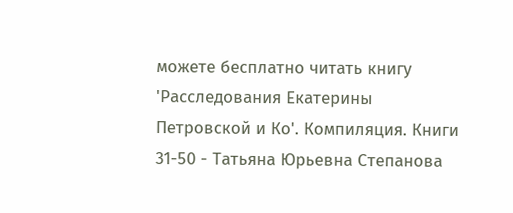можете бесплатно читать книгу 'Расследования Екатерины Петровской и Ко'. Компиляция. Книги 31-50 - Татьяна Юрьевна Степанова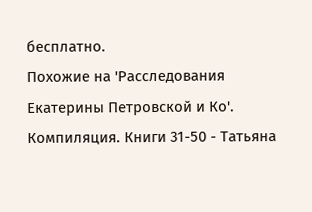бесплатно.
Похожие на 'Расследования Екатерины Петровской и Ко'. Компиляция. Книги 31-50 - Татьяна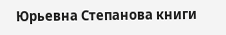Юрьевна Степанова книги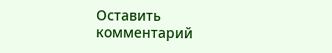Оставить комментарий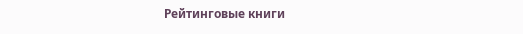Рейтинговые книги